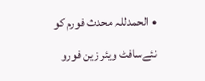• الحمدللہ محدث فورم کو نئےسافٹ ویئر زین فورو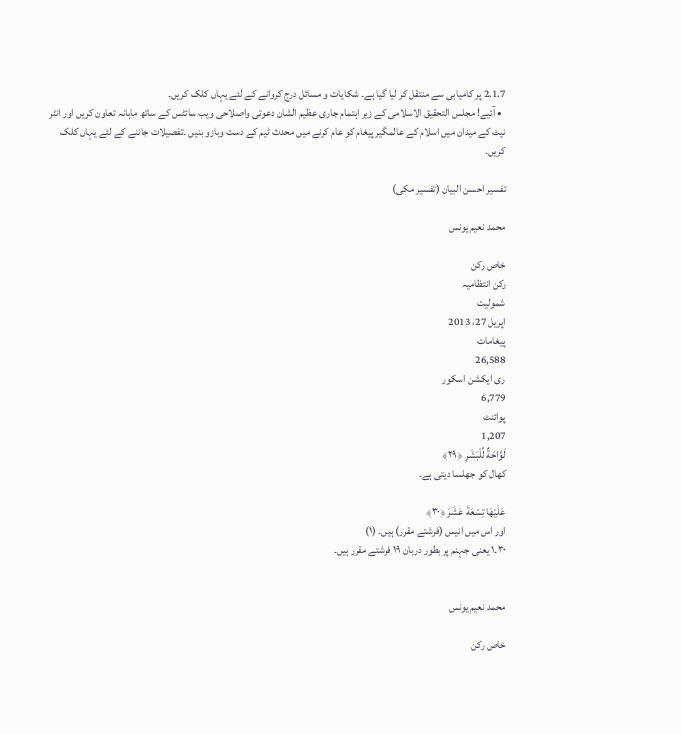2.1.7 پر کامیابی سے منتقل کر لیا گیا ہے۔ شکایات و مسائل درج کروانے کے لئے یہاں کلک کریں۔
  • آئیے! مجلس التحقیق الاسلامی کے زیر اہتمام جاری عظیم الشان دعوتی واصلاحی ویب سائٹس کے ساتھ ماہانہ تعاون کریں اور انٹر نیٹ کے میدان میں اسلام کے عالمگیر پیغام کو عام کرنے میں محدث ٹیم کے دست وبازو بنیں ۔تفصیلات جاننے کے لئے یہاں کلک کریں۔

تفسیر احسن البیان (تفسیر مکی)

محمد نعیم یونس

خاص رکن
رکن انتظامیہ
شمولیت
اپریل 27، 2013
پیغامات
26,588
ری ایکشن اسکور
6,779
پوائنٹ
1,207
لَوَّاحَةٌ لِّلْبَشَرِ‌ ﴿٢٩﴾
کھال کو جھلسا دیتی ہے۔

عَلَيْهَا تِسْعَةَ عَشَرَ‌ ﴿٣٠﴾
اور اس میں انیس (فرشتے مقرر) ہیں۔ (١)
٣٠۔١ یعنی جہنم پر بطور دربان ١٩ فرشتے مقرر ہیں۔


محمد نعیم یونس

خاص رکن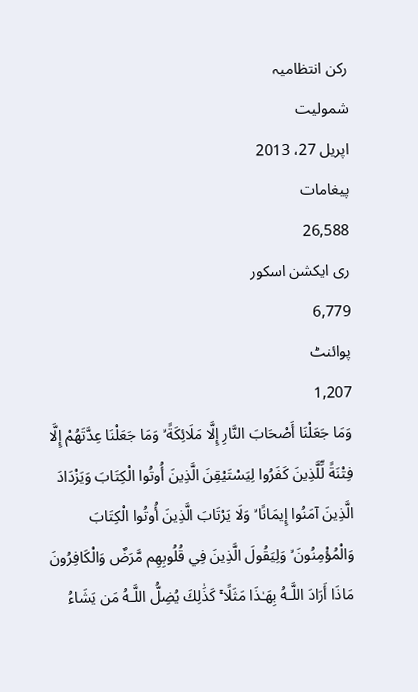رکن انتظامیہ
شمولیت
اپریل 27، 2013
پیغامات
26,588
ری ایکشن اسکور
6,779
پوائنٹ
1,207
وَمَا جَعَلْنَا أَصْحَابَ النَّارِ‌ إِلَّا مَلَائِكَةً ۙ وَمَا جَعَلْنَا عِدَّتَهُمْ إِلَّا فِتْنَةً لِّلَّذِينَ كَفَرُ‌وا لِيَسْتَيْقِنَ الَّذِينَ أُوتُوا الْكِتَابَ وَيَزْدَادَ الَّذِينَ آمَنُوا إِيمَانًا ۙ وَلَا يَرْ‌تَابَ الَّذِينَ أُوتُوا الْكِتَابَ وَالْمُؤْمِنُونَ ۙ وَلِيَقُولَ الَّذِينَ فِي قُلُوبِهِم مَّرَ‌ضٌ وَالْكَافِرُ‌ونَ مَاذَا أَرَ‌ادَ اللَّـهُ بِهَـٰذَا مَثَلًا ۚ كَذَٰلِكَ يُضِلُّ اللَّـهُ مَن يَشَاءُ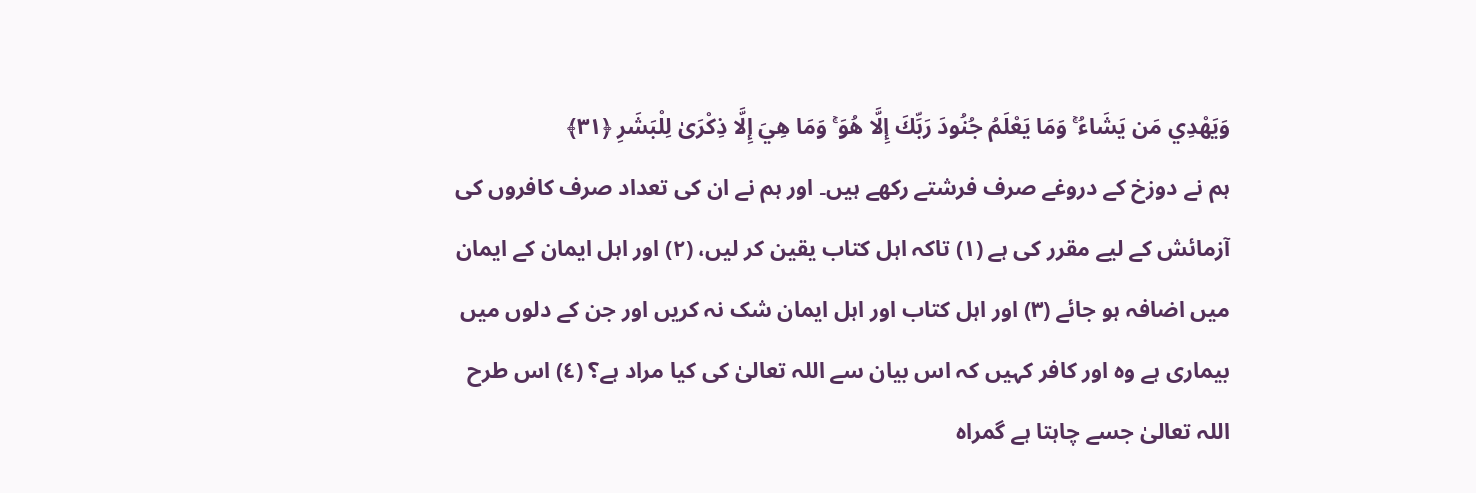وَيَهْدِي مَن يَشَاءُ ۚ وَمَا يَعْلَمُ جُنُودَ رَ‌بِّكَ إِلَّا هُوَ ۚ وَمَا هِيَ إِلَّا ذِكْرَ‌ىٰ لِلْبَشَرِ‌ ﴿٣١﴾
ہم نے دوزخ کے دروغے صرف فرشتے رکھے ہیں۔ اور ہم نے ان کی تعداد صرف کافروں کی آزمائش کے لیے مقرر کی ہے (١) تاکہ اہل کتاب یقین کر لیں، (٢) اور اہل ایمان کے ایمان میں اضافہ ہو جائے (۳) اور اہل کتاب اور اہل ایمان شک نہ کریں اور جن کے دلوں میں بیماری ہے وہ اور کافر کہیں کہ اس بیان سے اللہ تعالیٰ کی کیا مراد ہے؟ (٤) اس طرح اللہ تعالیٰ جسے چاہتا ہے گمراہ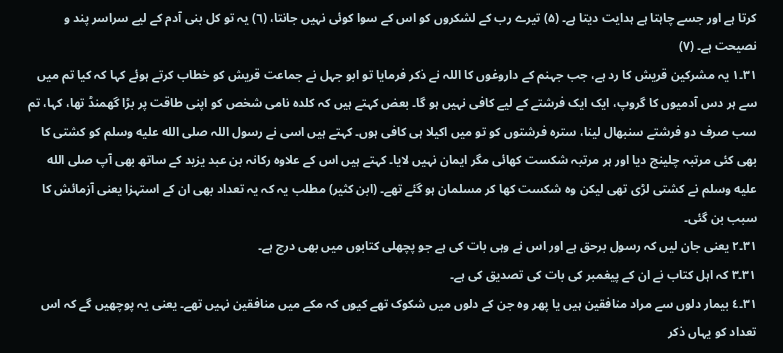کرتا ہے اور جسے چاہتا ہے ہدایت دیتا ہے۔ (۵) تیرے رب کے لشکروں کو اس کے سوا کوئی نہیں جانتا، (٦) یہ تو کل بنی آدم کے لیے سراسر پند و نصیحت ہے۔ (۷)
٣١۔١ یہ مشرکین قریش کا رد ہے، جب جہنم کے داروغوں کا اللہ نے ذکر فرمایا تو ابو جہل نے جماعت قریش کو خطاب کرتے ہوئے کہا کہ کیا تم میں سے ہر دس آدمیوں کا گروپ، ایک ایک فرشتے کے لیے کافی نہیں ہو گا۔ بعض کہتے ہیں کہ کلدہ نامی شخص کو اپنی طاقت پر بڑا گھمنڈ تھا، کہا، تم سب صرف دو فرشتے سنبھال لینا، سترہ فرشتوں کو تو میں اکیلا ہی کافی ہوں۔ کہتے ہیں اسی نے رسول اللہ صلى الله عليه وسلم کو کشتی کا بھی کئی مرتبہ چلینج دیا اور ہر مرتبہ شکست کھائی مگر ایمان نہیں لایا۔ کہتے ہیں اس کے علاوہ رکانہ بن عبد یزید کے ساتھ بھی آپ صلى الله عليه وسلم نے کشتی لڑی تھی لیکن وہ شکست کھا کر مسلمان ہو گئے تھے۔ (ابن کثیر) مطلب یہ کہ یہ تعداد بھی ان کے استہزا یعنی آزمائش کا سبب بن گئی۔
٣١۔٢ یعنی جان لیں کہ رسول برحق ہے اور اس نے وہی بات کی ہے جو پچھلی کتابوں میں بھی درج ہے۔
٣١۔۳ کہ اہل کتاب نے ان کے پیغمبر کی بات کی تصدیق کی ہے۔
٣١۔٤ بیمار دلوں سے مراد منافقین ہیں یا پھر وہ جن کے دلوں میں شکوک تھے کیوں کہ مکے میں منافقین نہیں تھے۔ یعنی یہ پوچھیں گے کہ اس تعداد کو یہاں ذکر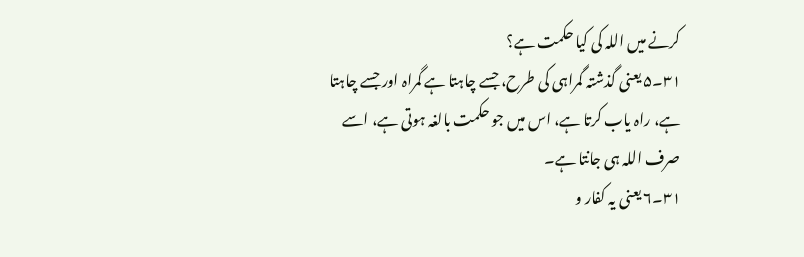کرنے میں اللہ کی کیا حکمت ہے؟
٣١۔۵ یعنی گذشتہ گمراہی کی طرح، جسے چاہتا ہے گمراہ اور جسے چاہتا ہے، راہ یاب کرتا ہے، اس میں جو حکمت بالغہ ہوتی ہے، اسے صرف اللہ ہی جانتا ہے۔
٣١۔٦ یعنی یہ کفار و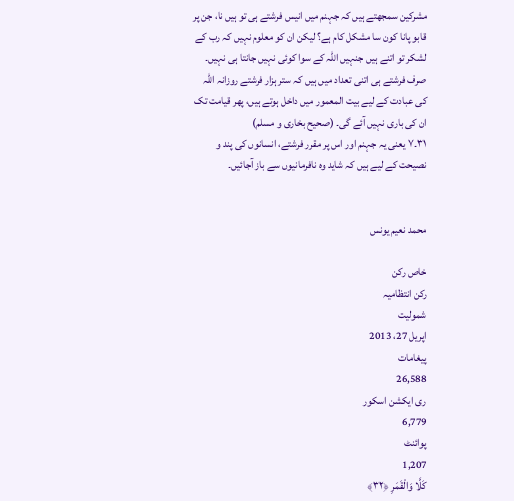مشرکین سمجھتے ہیں کہ جہنم میں انیس فرشتے ہی تو ہیں نا، جن پر قابو پانا کون سا مشکل کام ہے؟ لیکن ان کو معلوم نہیں کہ رب کے لشکر تو اتنے ہیں جنہیں اللہ کے سوا کوئی نہیں جانتا ہی نہیں۔ صرف فرشتے ہی اتنی تعداد میں ہیں کہ ستر ہزار فرشتے روزانہ اللہ کی عبادت کے لیے بیت المعمور میں داخل ہوتے ہیں، پھر قیامت تک ان کی باری نہیں آئے گی۔ (صحیح بخاری و مسلم)
٣١۔۷ یعنی یہ جہنم اور اس پر مقرر فرشتے، انسانوں کی پند و نصیحت کے لیے ہیں کہ شاید وہ نافرمانیوں سے باز آجائیں۔


محمد نعیم یونس

خاص رکن
رکن انتظامیہ
شمولیت
اپریل 27، 2013
پیغامات
26,588
ری ایکشن اسکور
6,779
پوائنٹ
1,207
كَلَّا وَالْقَمَرِ‌ ﴿٣٢﴾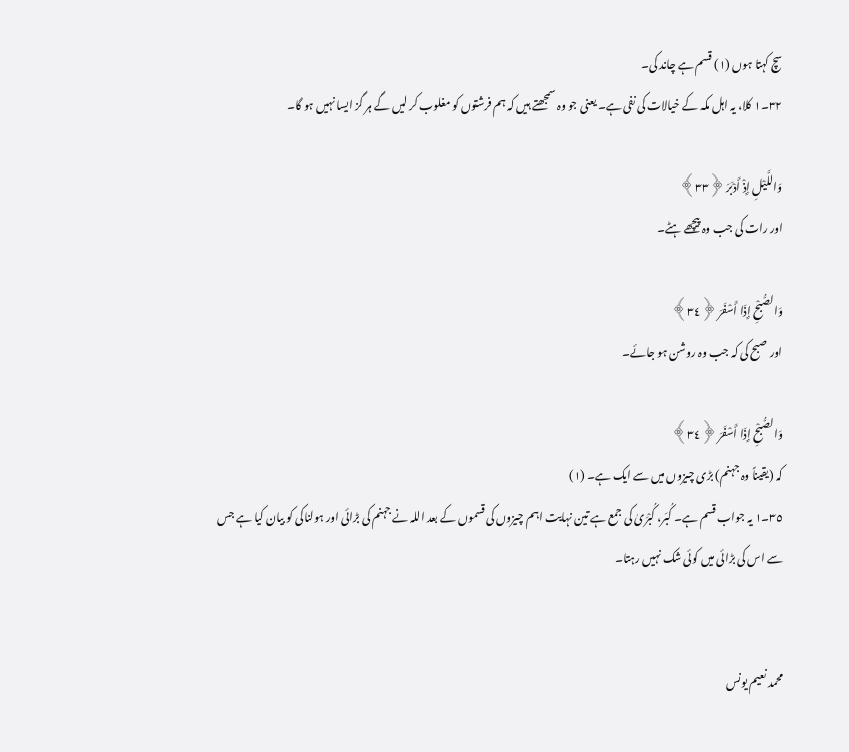سچ کہتا ہوں (١) قسم ہے چاند کی۔
٣٢۔١ کلا، یہ اہل مکہ کے خیالات کی نفی ہے۔ یعنی جو وہ سمجھتے ہیں کہ ہم فرشتوں کو مغلوب کر لیں گے ہر گز ایسا نہیں ہو گا۔

وَاللَّيْلِ إِذْ أَدْبَرَ‌ ﴿٣٣﴾
اور رات کی جب وہ پیچھے ہٹے۔

وَالصُّبْحِ إِذَا أَسْفَرَ‌ ﴿٣٤﴾
اور صبح کی کہ جب وہ روشن ہو جائے۔

وَالصُّبْحِ إِذَا أَسْفَرَ‌ ﴿٣٤﴾
کہ (یقیناً وہ جہنم) بڑی چیزوں میں سے ایک ہے۔ (١)
٣٥۔١ یہ جواب قسم ہے۔ کُبَر، کُبْرَیٰ کی جمع ہے تین نہایت اہم چیزوں کی قسموں کے بعد اللہ نے جہنم کی بڑائی اور ہولناکی کو بیان کیا ہے جس سے اس کی بڑائی میں کوئی شک نہیں رہتا۔


محمد نعیم یونس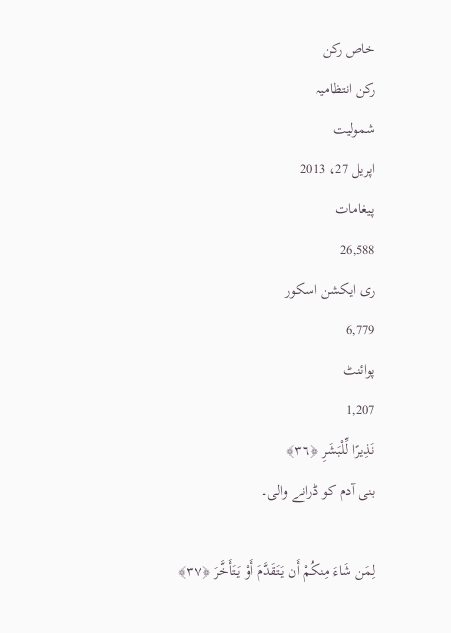خاص رکن
رکن انتظامیہ
شمولیت
اپریل 27، 2013
پیغامات
26,588
ری ایکشن اسکور
6,779
پوائنٹ
1,207
نَذِيرً‌ا لِّلْبَشَرِ‌ ﴿٣٦﴾
بنی آدم کو ڈرانے والی۔

لِمَن شَاءَ مِنكُمْ أَن يَتَقَدَّمَ أَوْ يَتَأَخَّرَ‌ ﴿٣٧﴾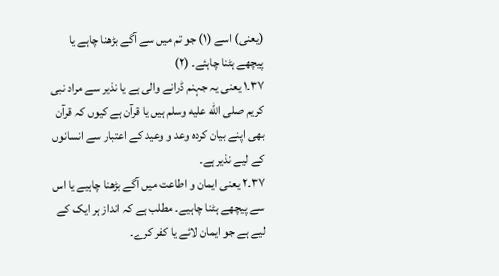(یعنی) اسے (١) جو تم میں سے آگے بڑھنا چاہے یا پیچھے ہٹنا چاہئے۔ (٢)
٣٧۔١ یعنی یہ جہنم ڈرانے والی ہے یا نذیر سے مراد نبی کریم صلى الله عليه وسلم ہیں یا قرآن ہے کیوں کہ قرآن بھی اپنے بیان کردہ وعد و وعید کے اعتبار سے انسانوں کے لیے نذیر ہے۔
٣٧۔٢ یعنی ایمان و اطاعت میں آگے بڑھنا چاہیے یا اس سے پیچھے ہٹنا چاہیے۔ مطلب ہے کہ انداز ہر ایک کے لیے ہے جو ایمان لائے یا کفر کرے۔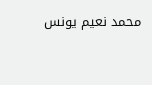محمد نعیم یونس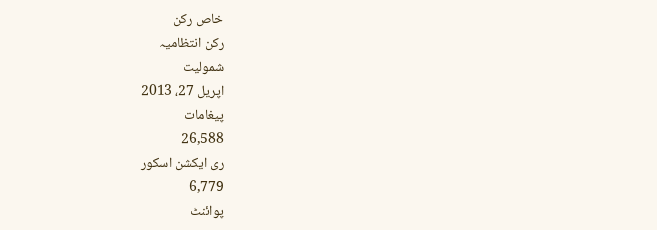خاص رکن
رکن انتظامیہ
شمولیت
اپریل 27، 2013
پیغامات
26,588
ری ایکشن اسکور
6,779
پوائنٹ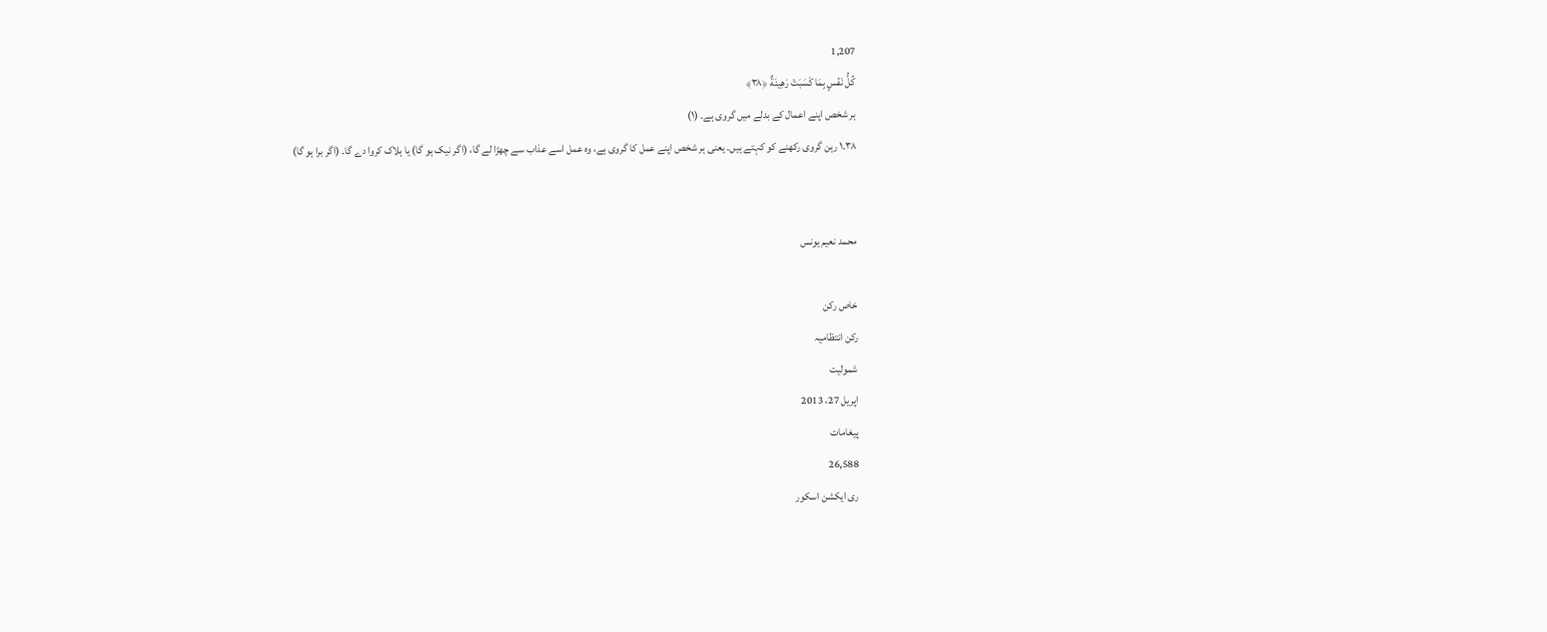1,207
كُلُّ نَفْسٍ بِمَا كَسَبَتْ رَ‌هِينَةٌ ﴿٣٨﴾
ہر شخص اپنے اعمال کے بدلے میں گروی ہے۔ (١)
٣٨۔١ رہن گروی رکھنے کو کہتے ہیں۔ یعنی ہر شخص اپنے عمل کا گروی ہے، وہ عمل اسے عذاب سے چھڑا لے گا، (اگر نیک ہو گا) یا ہلاک کروا دے گا۔ (اگر برا ہو گا)


محمد نعیم یونس

خاص رکن
رکن انتظامیہ
شمولیت
اپریل 27، 2013
پیغامات
26,588
ری ایکشن اسکور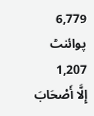6,779
پوائنٹ
1,207
إِلَّا أَصْحَابَ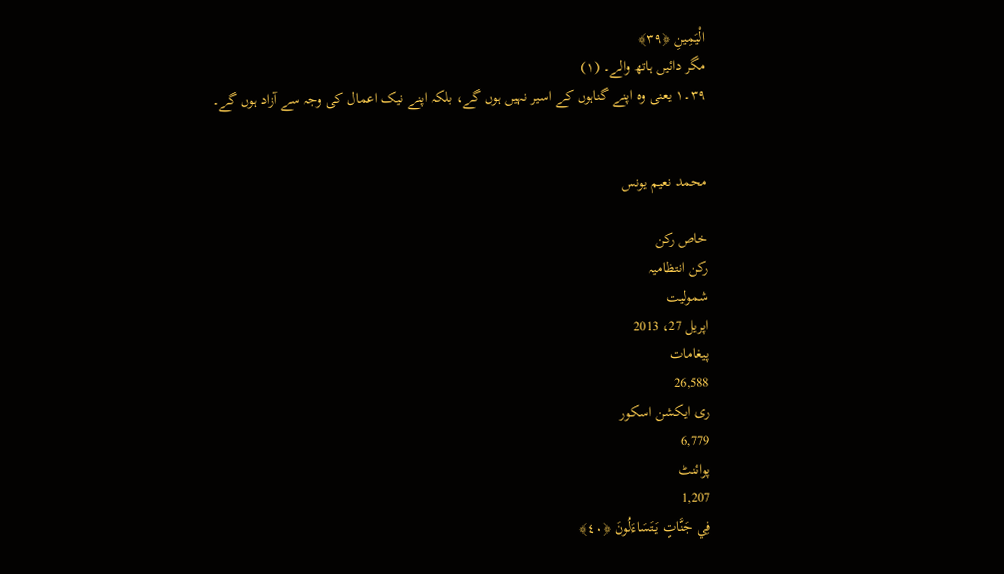الْيَمِينِ ﴿٣٩﴾
مگر دائیں ہاتھ والے۔ (١)
٣٩۔١ یعنی وہ اپنے گناہوں کے اسیر نہیں ہوں گے، بلکہ اپنے نیک اعمال کی وجہ سے آزاد ہوں گے۔


محمد نعیم یونس

خاص رکن
رکن انتظامیہ
شمولیت
اپریل 27، 2013
پیغامات
26,588
ری ایکشن اسکور
6,779
پوائنٹ
1,207
فِي جَنَّاتٍ يَتَسَاءَلُونَ ﴿٤٠﴾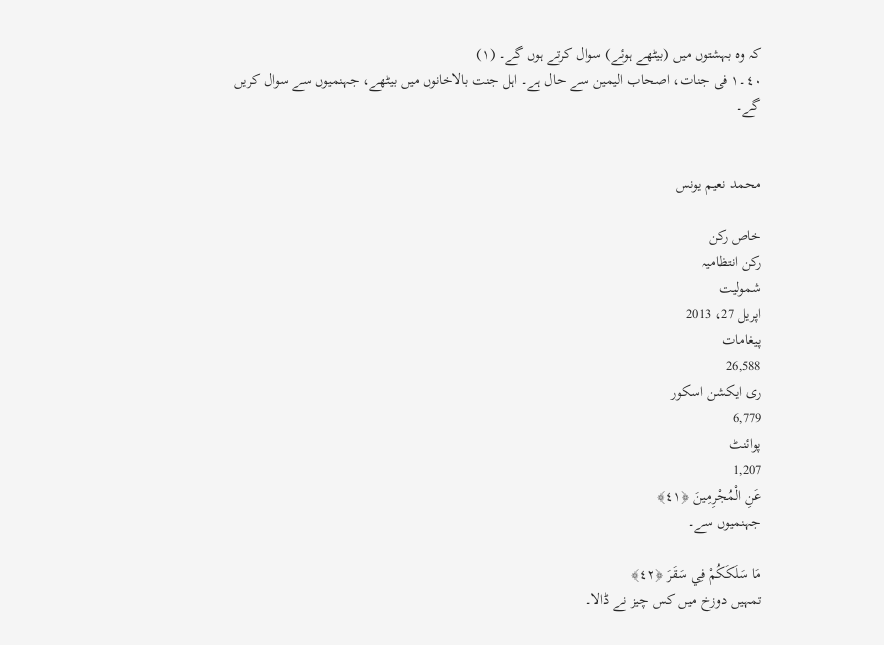کہ وہ بہشتوں میں (بیٹھے ہوئے) سوال کرتے ہوں گے۔ (۱)
٤۰۔۱ فی جنات، اصحاب الیمین سے حال ہے۔ اہل جنت بالاخانوں میں بیٹھے، جہنمیوں سے سوال کریں گے۔


محمد نعیم یونس

خاص رکن
رکن انتظامیہ
شمولیت
اپریل 27، 2013
پیغامات
26,588
ری ایکشن اسکور
6,779
پوائنٹ
1,207
عَنِ الْمُجْرِ‌مِينَ ﴿٤١﴾
جہنمیوں سے۔

مَا سَلَكَكُمْ فِي سَقَرَ‌ ﴿٤٢﴾
تمہیں دوزخ میں کس چیز نے ڈالا۔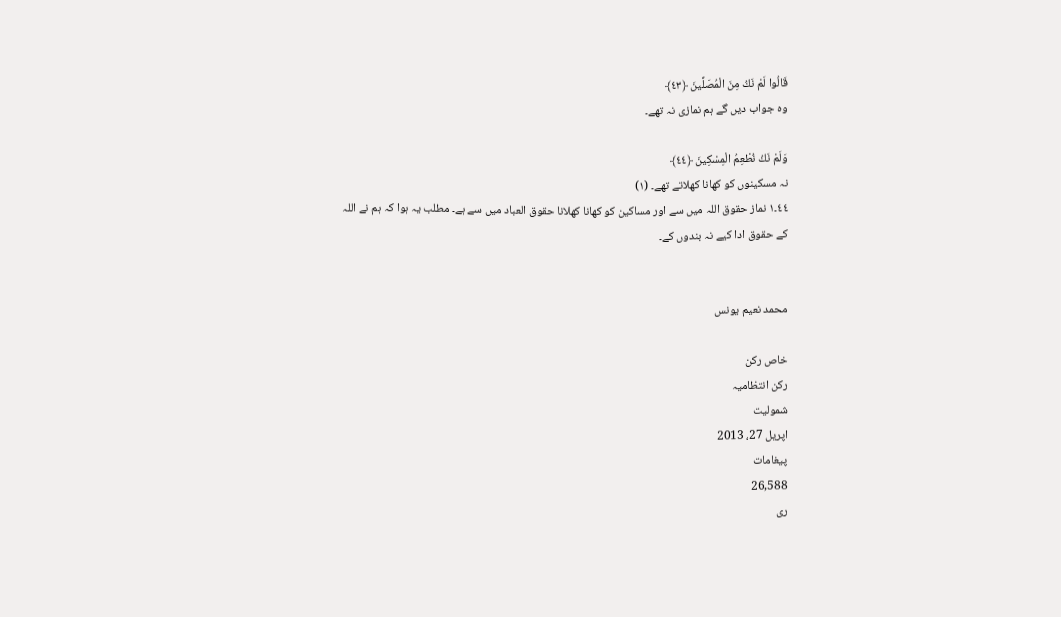قَالُوا لَمْ نَكُ مِنَ الْمُصَلِّينَ ﴿٤٣﴾
وہ جواب دیں گے ہم نمازی نہ تھے۔

وَلَمْ نَكُ نُطْعِمُ الْمِسْكِينَ ﴿٤٤﴾
نہ مسکینوں کو کھانا کھلاتے تھے۔ (۱)
٤٤۔۱ نماز حقوق اللہ میں سے اور مساکین کو کھانا کھلانا حقوق العباد میں سے ہے۔ مطلب یہ ہوا کہ ہم نے اللہ کے حقوق ادا کیے نہ بندوں کے۔


محمد نعیم یونس

خاص رکن
رکن انتظامیہ
شمولیت
اپریل 27، 2013
پیغامات
26,588
ری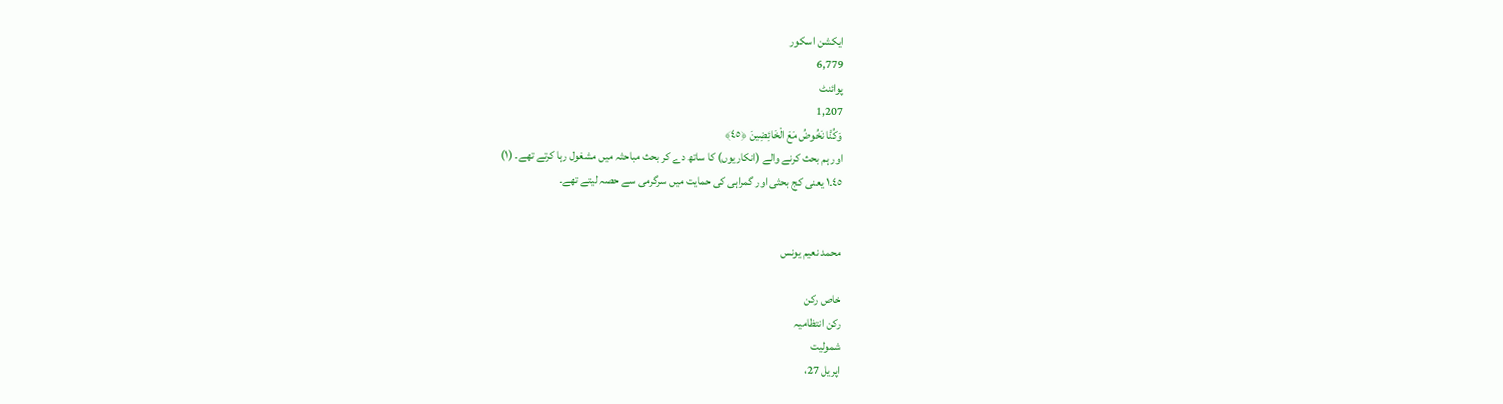ایکشن اسکور
6,779
پوائنٹ
1,207
وَكُنَّا نَخُوضُ مَعَ الْخَائِضِينَ ﴿٤٥﴾
اور ہم بحث کرنے والے (انکاریوں) کا ساتھ دے کر بحث مباحثہ میں مشغول رہا کرتے تھے۔ (١)
٤٥۔١ یعنی کج بحثی اور گمراہی کی حمایت میں سرگرمی سے حصہ لیتے تھے۔


محمد نعیم یونس

خاص رکن
رکن انتظامیہ
شمولیت
اپریل 27،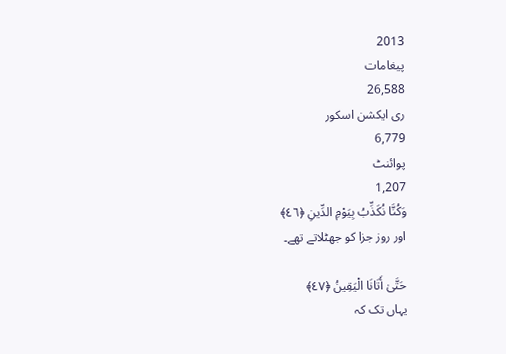2013
پیغامات
26,588
ری ایکشن اسکور
6,779
پوائنٹ
1,207
وَكُنَّا نُكَذِّبُ بِيَوْمِ الدِّينِ ﴿٤٦﴾
اور روز جزا کو جھٹلاتے تھے۔

حَتَّىٰ أَتَانَا الْيَقِينُ ﴿٤٧﴾
یہاں تک کہ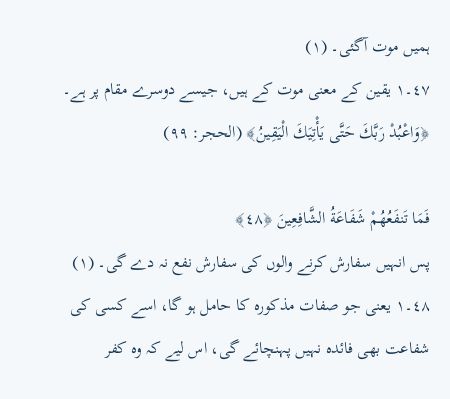ہمیں موت آگئی۔ (١)
٤٧۔١ یقین کے معنی موت کے ہیں، جیسے دوسرے مقام پر ہے۔ ﴿وَاعْبُدْ رَبَّكَ حَتَّى يَأْتِيَكَ الْيَقِينُ﴾ (الحجر: ۹۹)

فَمَا تَنفَعُهُمْ شَفَاعَةُ الشَّافِعِينَ ﴿٤٨﴾
پس انہیں سفارش کرنے والوں کی سفارش نفع نہ دے گی۔ (١)
٤٨۔١ یعنی جو صفات مذکورہ کا حامل ہو گا، اسے کسی کی شفاعت بھی فائدہ نہیں پہنچائے گی، اس لیے کہ وہ کفر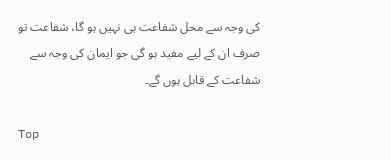کی وجہ سے محل شفاعت ہی نہیں ہو گا، شفاعت تو صرف ان کے لیے مفید ہو گی جو ایمان کی وجہ سے شفاعت کے قابل ہوں گے۔

Top